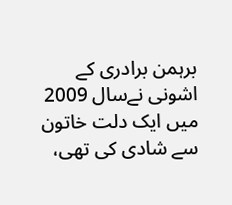برہمن برادری کے اشونی نےسال 2009 میں ایک دلت خاتون سے شادی کی تھی،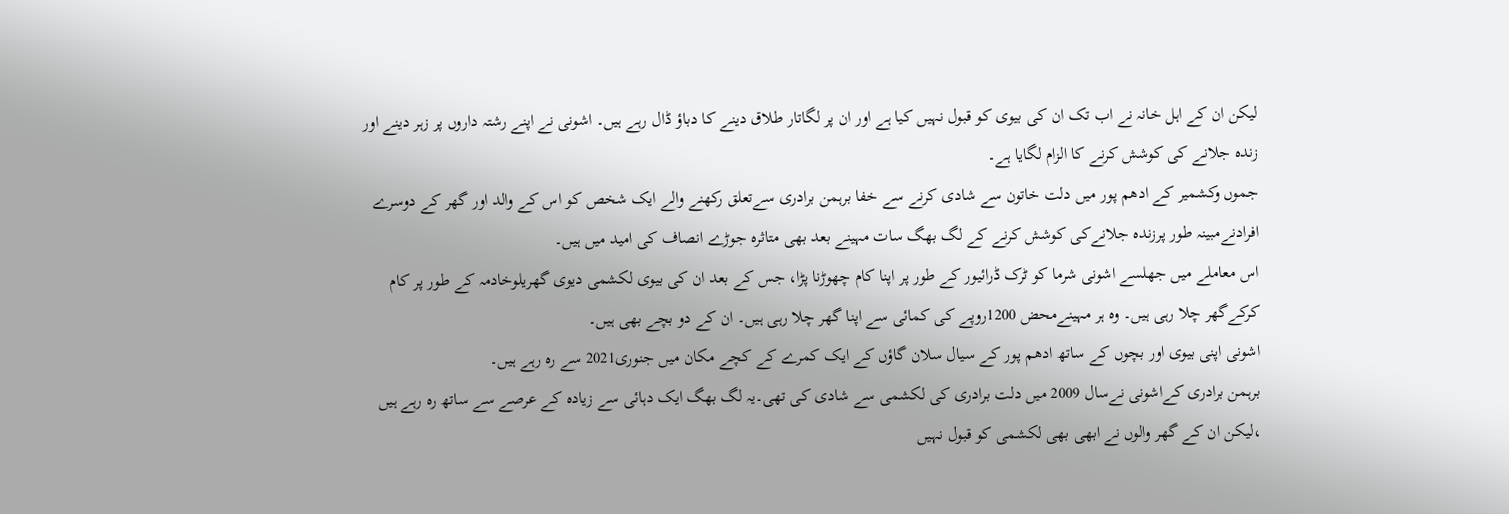لیکن ان کے اہل خانہ نے اب تک ان کی بیوی کو قبول نہیں کیا ہے اور ان پر لگاتار طلاق دینے کا دباؤ ڈال رہے ہیں۔ اشونی نے اپنے رشتہ داروں پر زہر دینے اور زندہ جلانے کی کوشش کرنے کا الزام لگایا ہے۔
جموں وکشمیر کے ادھم پور میں دلت خاتون سے شادی کرنے سے خفا برہمن برادری سےتعلق رکھنے والے ایک شخص کو اس کے والد اور گھر کے دوسرے افرادنےمبینہ طور پرزندہ جلانےکی کوشش کرنے کے لگ بھگ سات مہینے بعد بھی متاثرہ جوڑے انصاف کی امید میں ہیں۔
اس معاملے میں جھلسے اشونی شرما کو ٹرک ڈرائیور کے طور پر اپنا کام چھوڑنا پڑا، جس کے بعد ان کی بیوی لکشمی دیوی گھریلوخادمہ کے طور پر کام کرکےگھر چلا رہی ہیں۔ وہ ہر مہینےمحض 1200روپے کی کمائی سے اپنا گھر چلا رہی ہیں۔ ان کے دو بچے بھی ہیں۔
اشونی اپنی بیوی اور بچوں کے ساتھ ادھم پور کے سیال سلان گاؤں کے ایک کمرے کے کچے مکان میں جنوری2021 سے رہ رہے ہیں۔
برہمن برادری کےاشونی نےسال 2009 میں دلت برادری کی لکشمی سے شادی کی تھی۔یہ لگ بھگ ایک دہائی سے زیادہ کے عرصے سے ساتھ رہ رہے ہیں ،لیکن ان کے گھر والوں نے ابھی بھی لکشمی کو قبول نہیں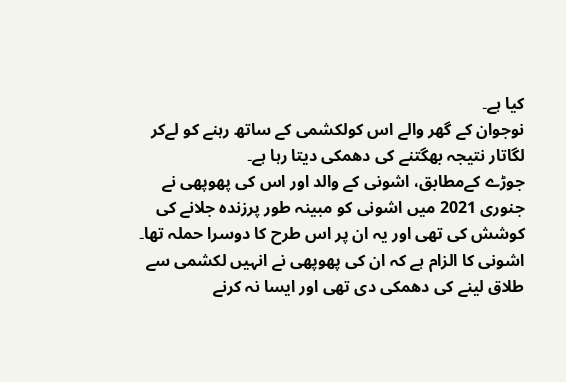کیا ہے۔
نوجوان کے گھر والے اس کولکشمی کے ساتھ رہنے کو لےکر لگاتار نتیجہ بھگتنے کی دھمکی دیتا رہا ہے۔
جوڑے کےمطابق، اشونی کے والد اور اس کی پھوپھی نے جنوری 2021 میں اشونی کو مبینہ طور پرزندہ جلانے کی کوشش کی تھی اور یہ ان پر اس طرح کا دوسرا حملہ تھا۔
اشونی کا الزام ہے کہ ان کی پھوپھی نے انہیں لکشمی سے طلاق لینے کی دھمکی دی تھی اور ایسا نہ کرنے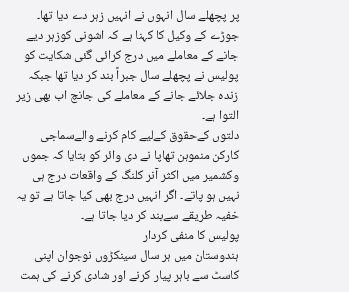پر پچھلے سال انہوں نے انہیں زہر دے دیا تھا۔
جوڑے کے وکیل کا کہنا ہے کہ اشونی کوزہر دیے جانے کے معاملے میں درج کرائی گئی شکایت کو پولیس نے پچھلے سال جبراً بند کر دیا تھا جبکہ زندہ جلائے جانے کے معاملے کی جانچ اب بھی زیر التوا ہے۔
دلتوں کےحقوق کےلیے کام کرنے والےسماجی کارکن منموہن تھاپا نے دی وائر کو بتایا کہ جموں وکشمیر میں اکثر آنر کلنگ کے واقعات درج ہی نہیں ہو پاتے۔ اگر انہیں درج بھی کیا جاتا ہے تو یہ خفیہ طریقے سےبند کر دیا جاتا ہے۔
پولیس کا منفی کردار
ہندوستان میں ہر سال سینکڑوں نوجوان اپنی کاسٹ سے باہر پیار کرنے اور شادی کرنے کی ہمت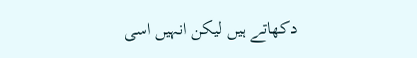دکھاتے ہیں لیکن انہیں اسی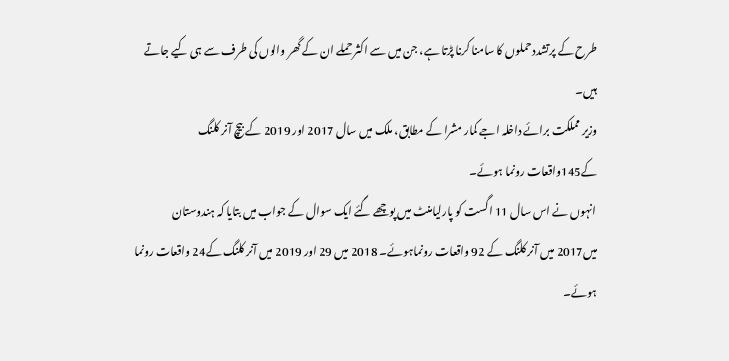طرح کے پرتشددحملوں کا سامنا کرنا پڑتا ہے، جن میں سے اکثر حملے ان کے گھر والوں کی طرف سے ہی کیے جاتے ہیں۔
وزیر مملکت برائے داخلہ اجے کمار مشرا کے مطابق، ملک میں سال 2017 اور 2019 کے بیچ آنر کلنگ کے145واقعات رونما ہوئے۔
انہوں نے اس سال 11 اگست کو پارلیامنٹ میں پوچھے گئے ایک سوال کے جواب میں بتایا کہ ہندوستان میں2017 میں آنر کلنگ کے 92 واقعات رونماہوئے۔ 2018 میں 29 اور 2019 میں آنر کلنگ کے24 واقعات رونما ہوئے۔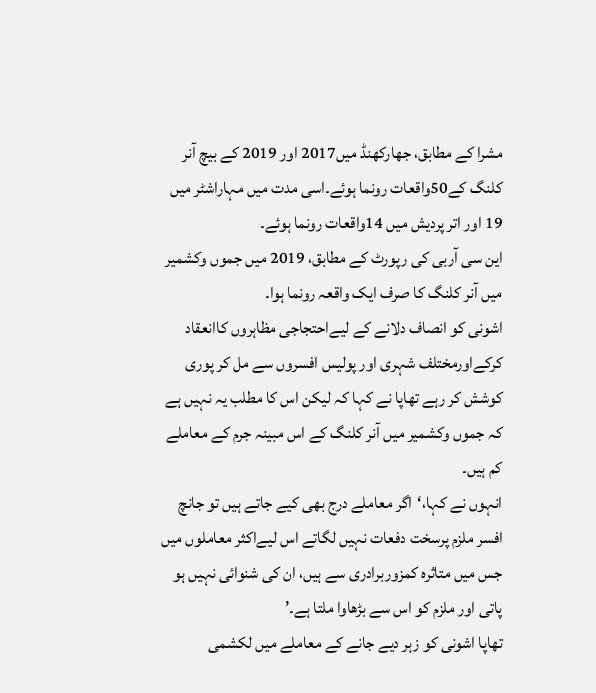مشرا کے مطابق، جھارکھنڈ میں2017 اور 2019 کے بیچ آنر کلنگ کے50واقعات رونما ہوئے۔اسی مدت میں مہاراشٹر میں 19 اور اتر پردیش میں 14واقعات رونما ہوئے۔
این سی آربی کی رپورٹ کے مطابق، 2019 میں جموں وکشمیر میں آنر کلنگ کا صرف ایک واقعہ رونما ہوا۔
اشونی کو انصاف دلانے کے لیےاحتجاجی مظاہروں کاانعقاد کرکےاورمختلف شہری اور پولیس افسروں سے مل کر پوری کوشش کر رہے تھاپا نے کہا کہ لیکن اس کا مطلب یہ نہیں ہے کہ جموں وکشمیر میں آنر کلنگ کے اس مبینہ جرم کے معاملے کم ہیں۔
انہوں نے کہا،‘اگر معاملے درج بھی کیے جاتے ہیں تو جانچ افسر ملزم پرسخت دفعات نہیں لگاتے اس لیےاکثر معاملوں میں جس میں متاثرہ کمزوربرادری سے ہیں، ان کی شنوائی نہیں ہو پاتی اور ملزم کو اس سے بڑھاوا ملتا ہے۔’
تھاپا اشونی کو زہر دیے جانے کے معاملے میں لکشمی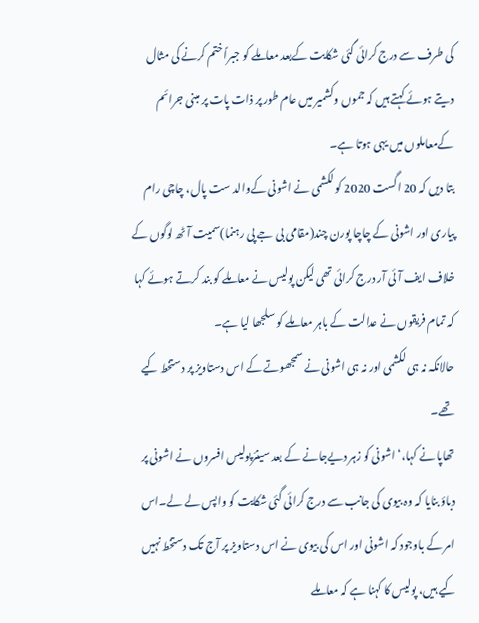کی طرف سے درج کرائی گئی شکایت کےبعد معاملے کو جبراً ختم کرنے کی مثال دیتے ہوئے کہتے ہیں کہ جموں وکشمیر میں عام طور پر ذات پات پر مبنی جرائم کےمعاملوں میں یہی ہوتا ہے۔
بتا دیں کہ 20 اگست 2020 کو لکشمی نے اشونی کےوالد ست پال، چاچی رام پیاری اور اشونی کے چاچا پورن چند(مقامی بی جے پی رہنما)سمیت آٹھ لوگوں کے خلاف ایف آئی آر درج کرائی تھی لیکن پولیس نے معاملے کو بند کرتے ہوئے کہا کہ تمام فریقوں نے عدالت کے باہر معاملے کو سلجھا لیا ہے۔
حالانکہ نہ ہی لکشمی اور نہ ہی اشونی نے سمجھوتے کے اس دستاویز پر دستخط کیے تھے۔
تھاپا نے کہا،‘اشونی کو زہر دیےجانے کے بعد سینئرپولیس افسروں نے اشونی پر دباؤ بنایا کہ وہ بیوی کی جانب سے درج کرائی گئی شکایت کو واپس لے لے۔اس امر کے باوجود کہ اشونی اور اس کی بیوی نے اس دستاویز پر آج تک دستخط نہیں کیے ہیں، پولیس کا کہنا ہے کہ معاملے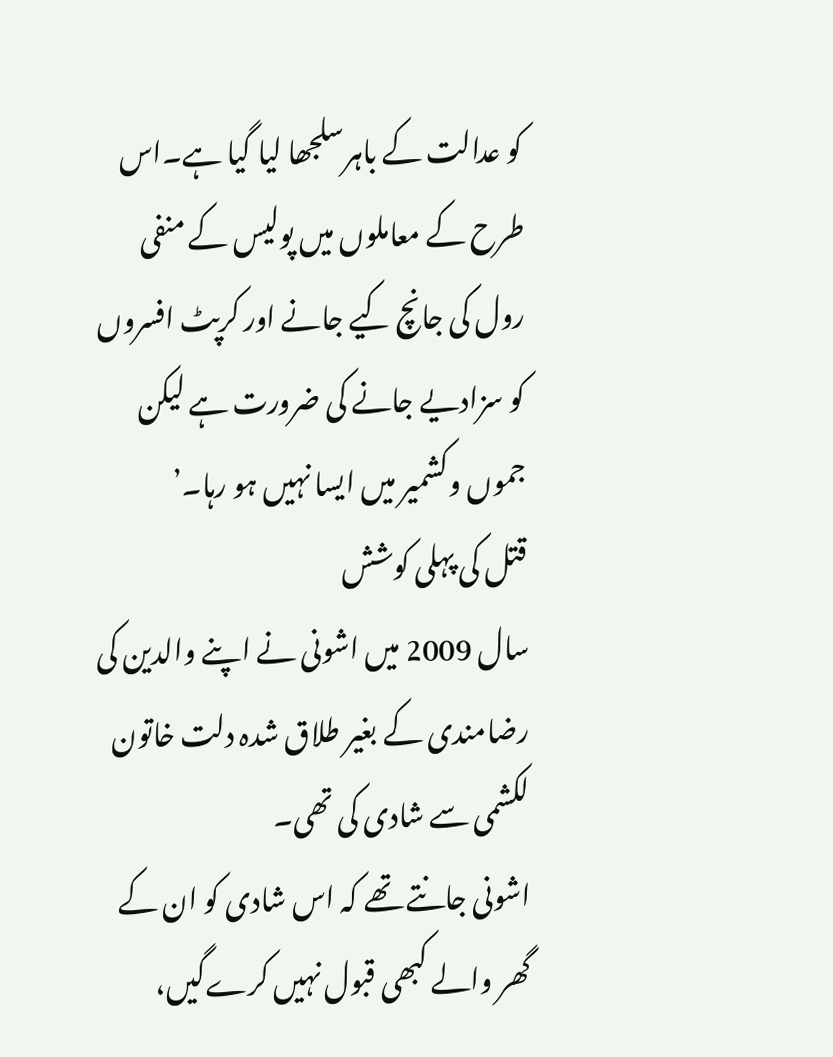کو عدالت کے باہرسلجھا لیا گیا ہے۔اس طرح کے معاملوں میں پولیس کے منفی رول کی جانچ کیے جانے اور کرپٹ افسروں کو سزادیے جانے کی ضرورت ہے لیکن جموں وکشمیر میں ایسا نہیں ہو رہا۔’
قتل کی پہلی کوشش
سال 2009 میں اشونی نے اپنے والدین کی رضامندی کے بغیر طلاق شدہ دلت خاتون لکشمی سے شادی کی تھی۔
اشونی جانتے تھے کہ اس شادی کو ان کے گھر والے کبھی قبول نہیں کرےگیں،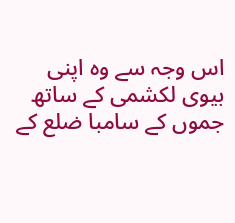اس وجہ سے وہ اپنی بیوی لکشمی کے ساتھ جموں کے سامبا ضلع کے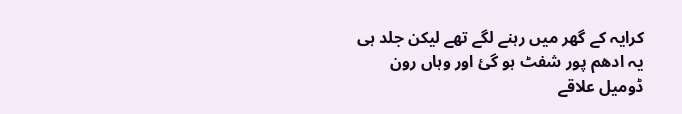کرایہ کے گھر میں رہنے لگے تھے لیکن جلد ہی یہ ادھم پور شفٹ ہو گئ اور وہاں رون ڈومیل علاقے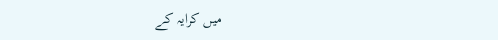میں کرایہ کے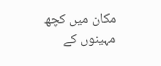مکان میں کچھ مہینوں کے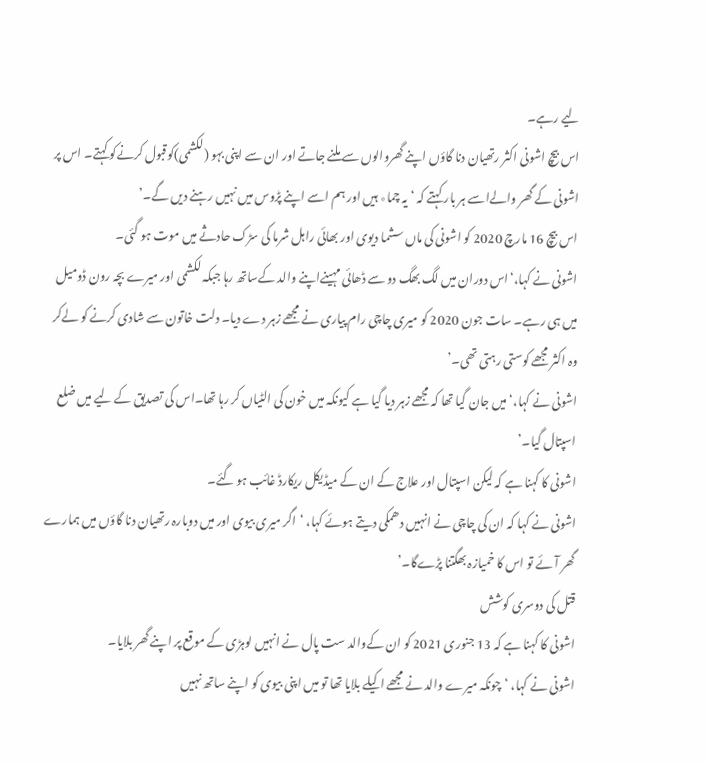لیے رہے۔
اس بیچ اشونی اکثر رتھیان دنا گاؤں اپنے گھروالوں سے ملنے جاتے اور ان سے اپنی بہو (لکشمی)کوقبول کرنےکو کہتے۔ اس پر اشونی کے گھر والےاسے ہر بار کہتے کہ ‘یہ چما٭ ہیں اور ہم اسے اپنے پڑوس میں نہیں رہنے دیں گے۔’
اس بیچ 16 مارچ 2020 کو اشونی کی ماں سشما دیوی اور بھائی راہل شرما کی سڑک حادثے میں موت ہو گئی۔
اشونی نے کہا،‘اس دوران میں لگ بھگ دو سے ڈھائی مہینےاپنے والد کےساتھ رہا جبکہ لکشمی اور میرے بچہ رون ڈومیل میں ہی رہے۔ سات جون 2020 کو میری چاچی رام پیاری نے مجھے زہر دے دیا۔ دلت خاتون سے شادی کرنے کو لےکر وہ اکثر مجھے کوستی رہتی تھی۔’
اشونی نے کہا،‘میں جان گیا تھا کہ مجھے زہر دیا گیا ہے کیونکہ میں خون کی الٹیاں کر رہا تھا۔اس کی تصدیق کے لیے میں ضلع اسپتال گیا۔’
اشونی کا کہنا ہے کہ لیکن اسپتال اور علاج کے ان کے میڈیکل ریکارڈ غائب ہو گئے۔
اشونی نے کہا کہ ان کی چاچی نے انہیں دھمکی دیتے ہوئے کہا، ‘اگر میری بیوی اور میں دوبارہ رتھیان دنا گاؤں میں ہمارے گھر آئے تو اس کا خمیازہ بھگتنا پڑےگا۔’
قتل کی دوسری کوشش
اشونی کا کہنا ہے کہ 13 جنوری 2021 کو ان کےوالد ست پال نے انہیں لوہڑی کے موقع پر اپنے گھر بلایا۔
اشونی نے کہا، ‘چونکہ میرے والد نے مجھے اکیلے بلایا تھا تو میں اپنی بیوی کو اپنے ساتھ نہیں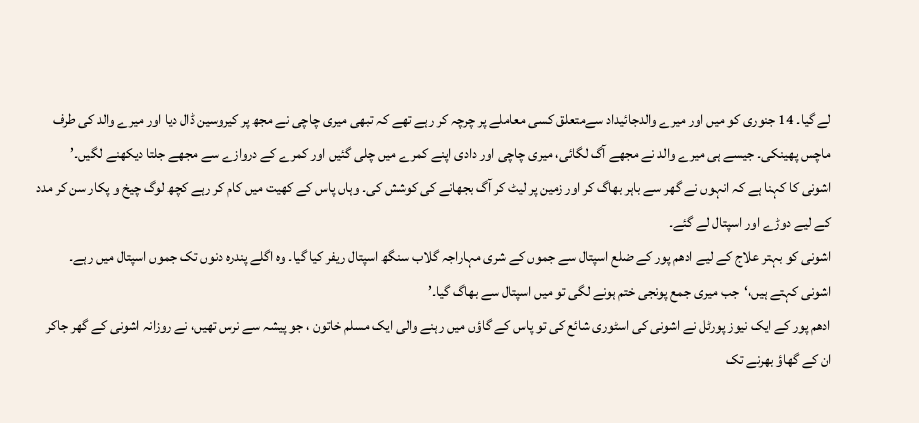لے گیا۔ 14 جنوری کو میں اور میرے والدجائیداد سےمتعلق کسی معاملے پر چرچہ کر رہے تھے کہ تبھی میری چاچی نے مجھ پر کیروسین ڈال دیا اور میرے والد کی طرف ماچس پھینکی۔ جیسے ہی میرے والد نے مجھے آگ لگائی، میری چاچی اور دادی اپنے کمرے میں چلی گئیں اور کمرے کے دروازے سے مجھے جلتا دیکھنے لگیں۔’
اشونی کا کہنا ہے کہ انہوں نے گھر سے باہر بھاگ کر اور زمین پر لیٹ کر آگ بجھانے کی کوشش کی۔ وہاں پاس کے کھیت میں کام کر رہے کچھ لوگ چیخ و پکار سن کر مدد کے لیے دوڑے اور اسپتال لے گئے۔
اشونی کو بہتر علاج کے لیے ادھم پور کے ضلع اسپتال سے جموں کے شری مہاراجہ گلاب سنگھ اسپتال ریفر کیا گیا۔ وہ اگلے پندرہ دنوں تک جموں اسپتال میں رہے۔
اشونی کہتے ہیں،‘جب میری جمع پونجی ختم ہونے لگی تو میں اسپتال سے بھاگ گیا۔’
ادھم پور کے ایک نیوز پورٹل نے اشونی کی اسٹوری شائع کی تو پاس کے گاؤں میں رہنے والی ایک مسلم خاتون ، جو پیشہ سے نرس تھیں، نے روزانہ اشونی کے گھر جاکر ان کے گھاؤ بھرنے تک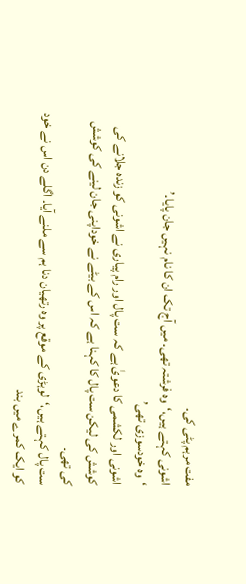مفت مرہم پٹی کی۔
اشونی کہتے ہیں،‘وہ فرشتہ تھی۔ میں آج تک ان کا نام نہیں جان پایا۔’
‘وہ خودسوزی تھی’
اشونی اور لکشمی کا دعویٰ ہے کہ ست پال اور رام پیاری نے اشونی کو زندہ جلانے کی کوشش کی لیکن ست پال کا کہنا ہے کہ اس کے بیٹے نے خوداپنی جان لینے کی کوشش کی تھی۔
ست پال کہتے ہیں،‘لوہڑی کے موقع پر وہ رتھیان دنا ہم سے ملنے آیا۔ اگلے دن اس نے خود کو ایک کمرے میں بند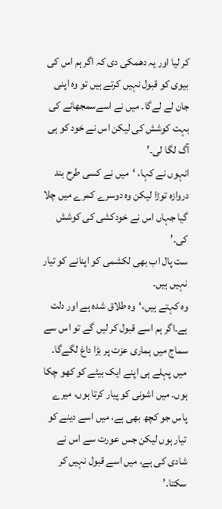کر لیا اور یہ دھمکی دی کہ اگر ہم اس کی بیوی کو قبول نہیں کرتے ہیں تو وہ اپنی جان لے لےگا۔ میں نے اسےسمجھانے کی بہت کوشش کی لیکن اس نے خود کو ہی آگ لگا لی۔’
انہوں نے کہا، ‘میں نے کسی طرح بند دروازہ توڑا لیکن وہ دوسرے کمرے میں چلا گیا جہاں اس نے خودکشی کی کوشش کی۔’
ست پال اب بھی لکشمی کو اپنانے کو تیار نہیں ہیں۔
وہ کہتے ہیں،‘وہ طلاق شدہ ہے اور دلت ہے۔اگر ہم اسے قبول کر لیں گے تو اس سے سماج میں ہماری عزت پر بڑا داغ لگےگا۔ میں پہلے ہی اپنے ایک بیٹے کو کھو چکا ہوں۔ میں اشونی کو پیار کرتا ہوں، میرے پاس جو کچھ بھی ہے، میں اسے دینے کو تیار ہوں لیکن جس عورت سے اس نے شادی کی ہے، میں اسے قبول نہیں کر سکتا۔’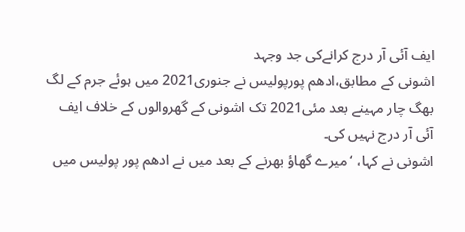ایف آئی آر درج کرانےکی جد وجہد
اشونی کے مطابق،ادھم پورپولیس نے جنوری2021 میں ہوئے جرم کے لگ بھگ چار مہینے بعد مئی2021 تک اشونی کے گھروالوں کے خلاف ایف آئی آر درج نہیں کی۔
اشونی نے کہا، ‘میرے گھاؤ بھرنے کے بعد میں نے ادھم پور پولیس میں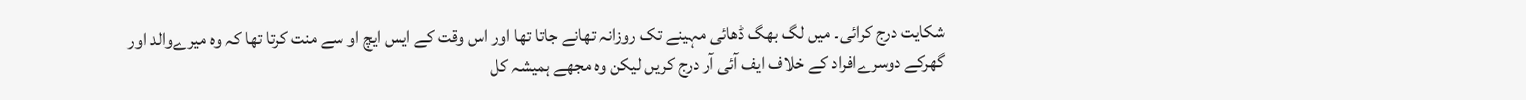شکایت درج کرائی۔ میں لگ بھگ ڈھائی مہینے تک روزانہ تھانے جاتا تھا اور اس وقت کے ایس ایچ او سے منت کرتا تھا کہ وہ میرےوالد اور گھرکے دوسرےافراد کے خلاف ایف آئی آر درج کریں لیکن وہ مجھے ہمیشہ کل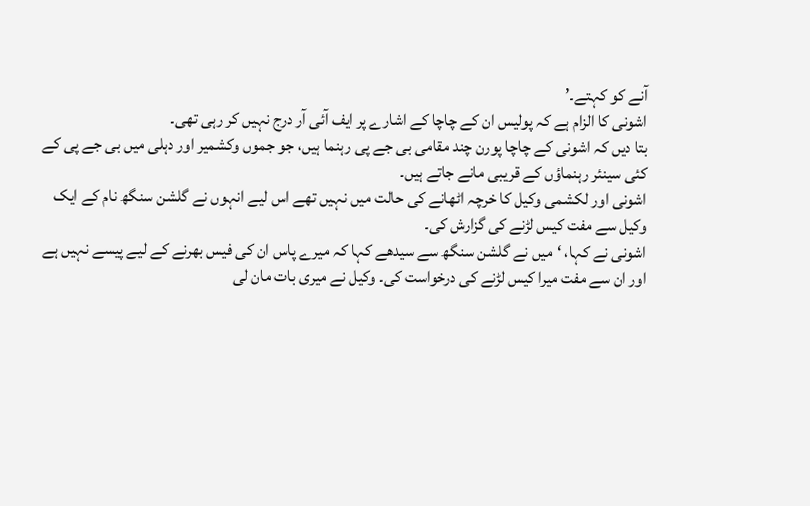آنے کو کہتے۔’
اشونی کا الزام ہے کہ پولیس ان کے چاچا کے اشارے پر ایف آئی آر درج نہیں کر رہی تھی۔
بتا دیں کہ اشونی کے چاچا پورن چند مقامی بی جے پی رہنما ہیں، جو جموں وکشمیر اور دہلی میں بی جے پی کے کئی سینئر رہنماؤں کے قریبی مانے جاتے ہیں۔
اشونی اور لکشمی وکیل کا خرچہ اٹھانے کی حالت میں نہیں تھے اس لیے انہوں نے گلشن سنگھ نام کے ایک وکیل سے مفت کیس لڑنے کی گزارش کی۔
اشونی نے کہا، ‘میں نے گلشن سنگھ سے سیدھے کہا کہ میرے پاس ان کی فیس بھرنے کے لیے پیسے نہیں ہے اور ان سے مفت میرا کیس لڑنے کی درخواست کی۔ وکیل نے میری بات مان لی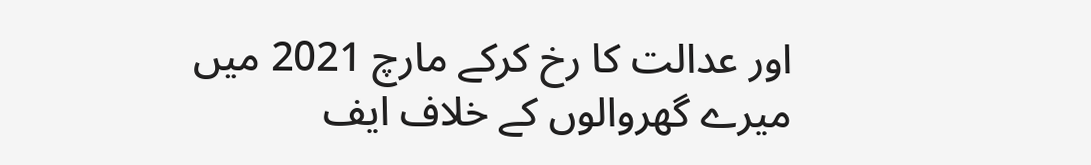اور عدالت کا رخ کرکے مارچ 2021 میں میرے گھروالوں کے خلاف ایف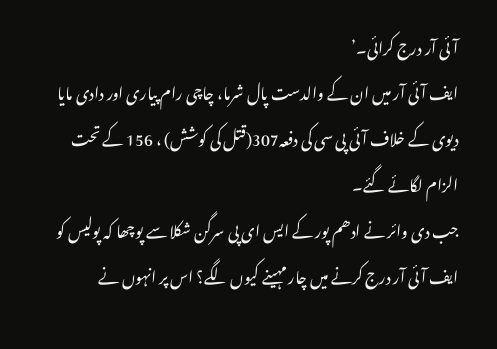آئی آر درج کرائی۔’
ایف آئی آر میں ان کے والدست پال شرما، چاچی رام پیاری اور دادی مایا دیوی کے خلاف آئی پی سی کی دفعہ307(قتل کی کوشش) ، 156 کے تحت الزام لگائے گئے۔
جب دی وائر نے ادھم پور کے ایس ای پی سرگن شکلا سے پوچھا کہ پولیس کو ایف آئی آر درج کرنے میں چار مہینے کیوں لگے؟ اس پر انہوں نے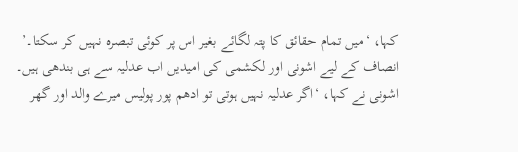کہا، ‘میں تمام حقائق کا پتہ لگائے بغیر اس پر کوئی تبصرہ نہیں کر سکتا۔’
انصاف کے لیے اشونی اور لکشمی کی امیدیں اب عدلیہ سے ہی بندھی ہیں۔
اشونی نے کہا، ‘اگر عدلیہ نہیں ہوتی تو ادھم پور پولیس میرے والد اور گھر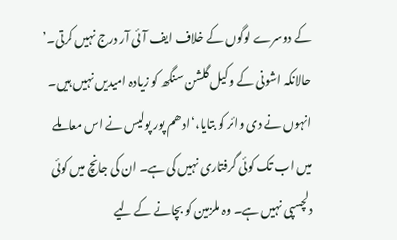کے دوسرے لوگوں کے خلاف ایف آئی آر درج نہیں کرتی۔’
حالانکہ اشونی کے وکیل گلشن سنگھ کو زیادہ امیدیں نہیں ہیں۔
انہوں نے دی وائر کو بتایا،‘ادھم پور پولیس نے اس معاملے میں اب تک کوئی گرفتاری نہیں کی ہے۔ ان کی جانچ میں کوئی دلچسپی نہیں ہے۔ وہ ملزمین کو بچانے کے لیے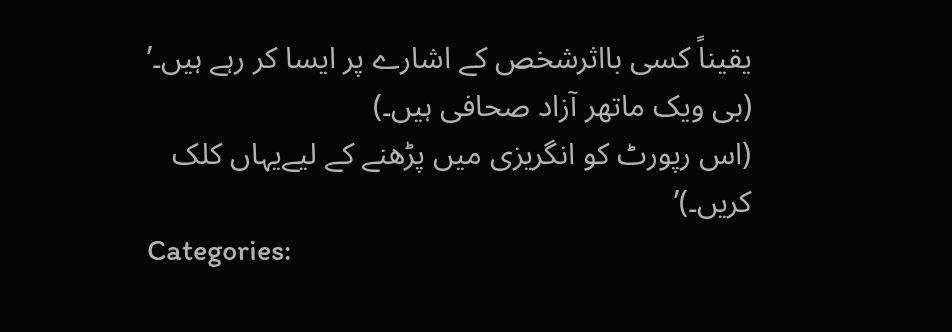یقیناً کسی بااثرشخص کے اشارے پر ایسا کر رہے ہیں۔’
(بی ویک ماتھر آزاد صحافی ہیں۔)
(اس رپورٹ کو انگریزی میں پڑھنے کے لیےیہاں کلک کریں۔)’
Categories: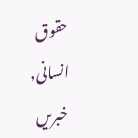حقوق انسانی, خبریں